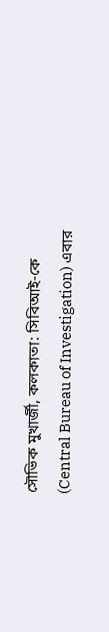সৌভিক মুখার্জী, কলকাতা: সিবিআই-কে (Central Bureau of Investigation) এবার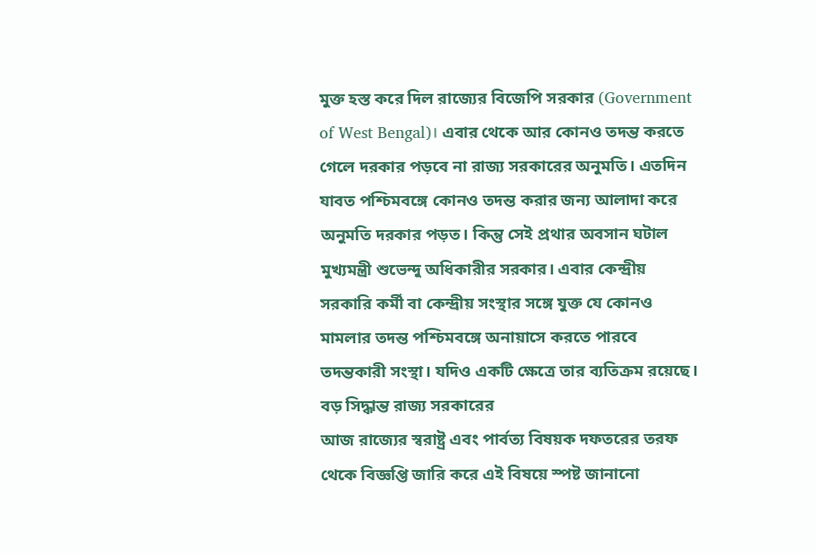মুক্ত হস্ত করে দিল রাজ্যের বিজেপি সরকার (Government of West Bengal)। এবার থেকে আর কোনও তদন্ত করতে গেলে দরকার পড়বে না রাজ্য সরকারের অনুমতি। এতদিন যাবত পশ্চিমবঙ্গে কোনও তদন্ত করার জন্য আলাদা করে অনুমতি দরকার পড়ত। কিন্তু সেই প্রথার অবসান ঘটাল মুখ্যমন্ত্রী শুভেন্দু অধিকারীর সরকার। এবার কেন্দ্রীয় সরকারি কর্মী বা কেন্দ্রীয় সংস্থার সঙ্গে যুক্ত যে কোনও মামলার তদন্ত পশ্চিমবঙ্গে অনায়াসে করতে পারবে তদন্তকারী সংস্থা। যদিও একটি ক্ষেত্রে তার ব্যতিক্রম রয়েছে।
বড় সিদ্ধান্ত রাজ্য সরকারের
আজ রাজ্যের স্বরাষ্ট্র এবং পার্বত্য বিষয়ক দফতরের তরফ থেকে বিজ্ঞপ্তি জারি করে এই বিষয়ে স্পষ্ট জানানো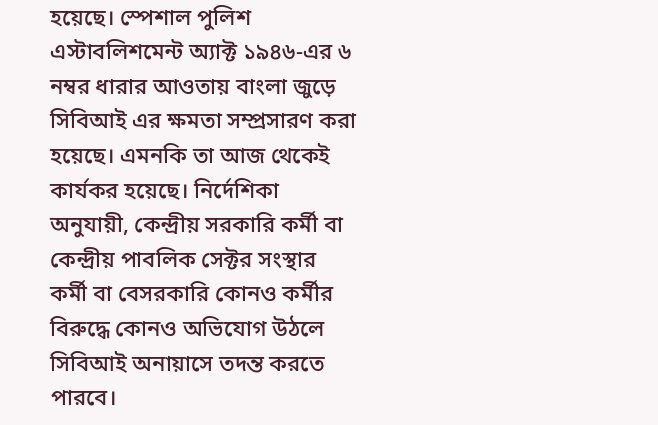হয়েছে। স্পেশাল পুলিশ এস্টাবলিশমেন্ট অ্যাক্ট ১৯৪৬-এর ৬ নম্বর ধারার আওতায় বাংলা জুড়ে সিবিআই এর ক্ষমতা সম্প্রসারণ করা হয়েছে। এমনকি তা আজ থেকেই কার্যকর হয়েছে। নির্দেশিকা অনুযায়ী, কেন্দ্রীয় সরকারি কর্মী বা কেন্দ্রীয় পাবলিক সেক্টর সংস্থার কর্মী বা বেসরকারি কোনও কর্মীর বিরুদ্ধে কোনও অভিযোগ উঠলে সিবিআই অনায়াসে তদন্ত করতে পারবে।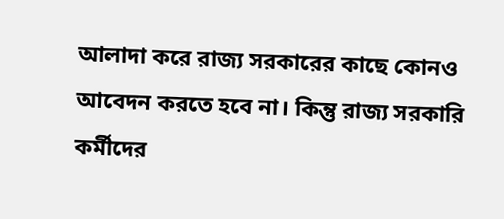আলাদা করে রাজ্য সরকারের কাছে কোনও আবেদন করতে হবে না। কিন্তু রাজ্য সরকারি কর্মীদের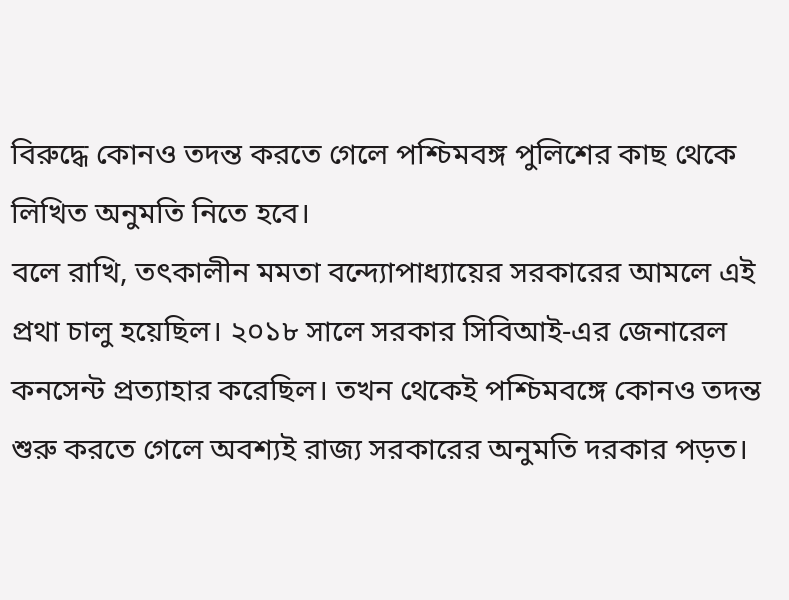বিরুদ্ধে কোনও তদন্ত করতে গেলে পশ্চিমবঙ্গ পুলিশের কাছ থেকে লিখিত অনুমতি নিতে হবে।
বলে রাখি, তৎকালীন মমতা বন্দ্যোপাধ্যায়ের সরকারের আমলে এই প্রথা চালু হয়েছিল। ২০১৮ সালে সরকার সিবিআই-এর জেনারেল কনসেন্ট প্রত্যাহার করেছিল। তখন থেকেই পশ্চিমবঙ্গে কোনও তদন্ত শুরু করতে গেলে অবশ্যই রাজ্য সরকারের অনুমতি দরকার পড়ত।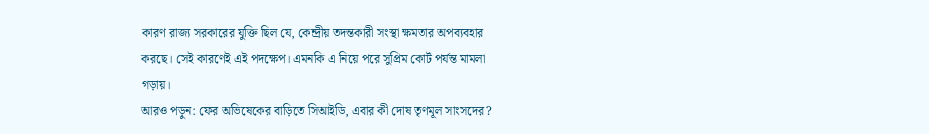কারণ রাজ্য সরকারের যুক্তি ছিল যে, কেন্দ্রীয় তদন্তকারী সংস্থা ক্ষমতার অপব্যবহার করছে। সেই কারণেই এই পদক্ষেপ। এমনকি এ নিয়ে পরে সুপ্রিম কোর্ট পর্যন্ত মামলা গড়ায়।
আরও পড়ুন: ফের অভিষেকের বাড়িতে সিআইডি, এবার কী দোষ তৃণমূল সাংসদের?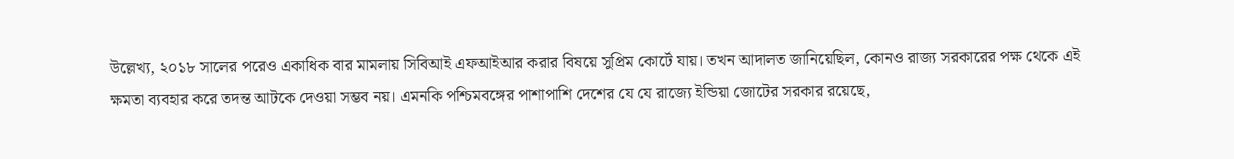উল্লেখ্য, ২০১৮ সালের পরেও একাধিক বার মামলায় সিবিআই এফআইআর করার বিষয়ে সুপ্রিম কোর্টে যায়। তখন আদালত জানিয়েছিল, কোনও রাজ্য সরকারের পক্ষ থেকে এই ক্ষমতা ব্যবহার করে তদন্ত আটকে দেওয়া সম্ভব নয়। এমনকি পশ্চিমবঙ্গের পাশাপাশি দেশের যে যে রাজ্যে ইন্ডিয়া জোটের সরকার রয়েছে,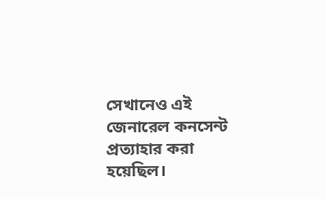সেখানেও এই জেনারেল কনসেন্ট প্রত্যাহার করা হয়েছিল।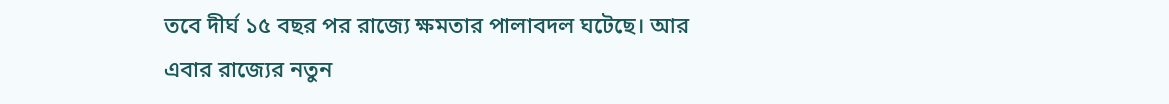তবে দীর্ঘ ১৫ বছর পর রাজ্যে ক্ষমতার পালাবদল ঘটেছে। আর এবার রাজ্যের নতুন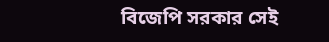বিজেপি সরকার সেই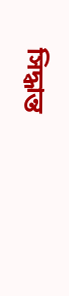সিদ্ধান্ত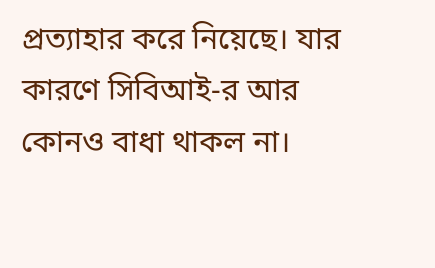প্রত্যাহার করে নিয়েছে। যার কারণে সিবিআই-র আর কোনও বাধা থাকল না।